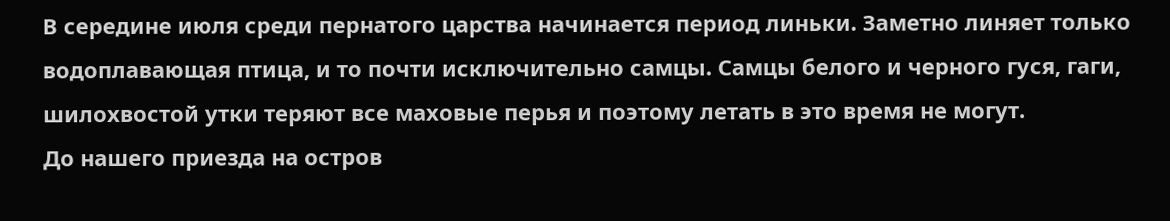В середине июля среди пернатого царства начинается период линьки. Заметно линяет только водоплавающая птица, и то почти исключительно самцы. Самцы белого и черного гуся, гаги, шилохвостой утки теряют все маховые перья и поэтому летать в это время не могут.
До нашего приезда на остров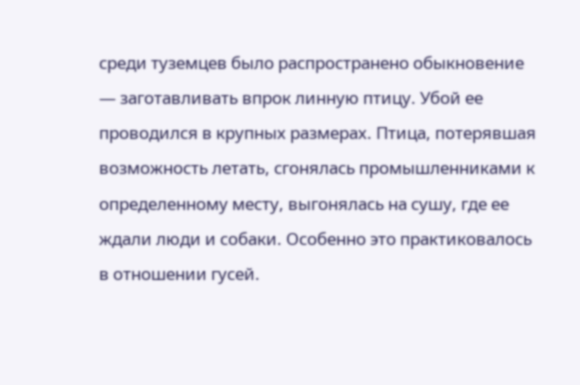среди туземцев было распространено обыкновение — заготавливать впрок линную птицу. Убой ее проводился в крупных размерах. Птица, потерявшая возможность летать, сгонялась промышленниками к определенному месту, выгонялась на сушу, где ее ждали люди и собаки. Особенно это практиковалось в отношении гусей.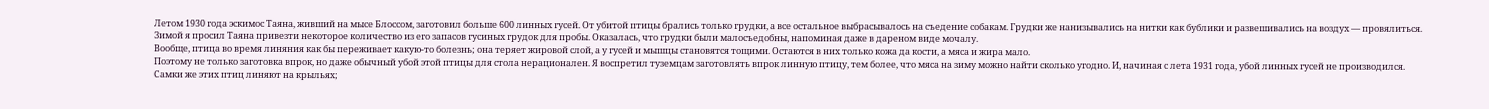Летом 1930 года эскимос Таяна, живший на мысе Блоссом, заготовил больше 600 линных гусей. От убитой птицы брались только грудки, а все остальное выбрасывалось на съедение собакам. Грудки же нанизывались на нитки как бублики и развешивались на воздух — провялиться. Зимой я просил Таяна привезти некоторое количество из его запасов гусиных грудок для пробы. Оказалась, что грудки были малосъедобны, напоминая даже в дареном виде мочалу.
Вообще, птица во время линяния как бы переживает какую-то болезнь; она теряет жировой слой, а у гусей и мышцы становятся тощими. Остаются в них только кожа да кости, а мяса и жира мало.
Поэтому не только заготовка впрок, но даже обычный убой этой птицы для стола нерационален. Я воспретил туземцам заготовлять впрок линную птицу, тем более, что мяса на зиму можно найти сколько угодно. И, начиная с лета 1931 года, убой линных гусей не производился.
Самки же этих птиц линяют на крыльях;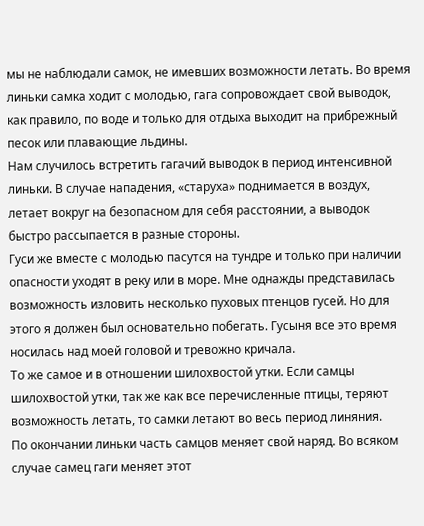мы не наблюдали самок, не имевших возможности летать. Во время линьки самка ходит с молодью, гага сопровождает свой выводок, как правило, по воде и только для отдыха выходит на прибрежный песок или плавающие льдины.
Нам случилось встретить гагачий выводок в период интенсивной линьки. В случае нападения, «старуха» поднимается в воздух, летает вокруг на безопасном для себя расстоянии, а выводок быстро рассыпается в разные стороны.
Гуси же вместе с молодью пасутся на тундре и только при наличии опасности уходят в реку или в море. Мне однажды представилась возможность изловить несколько пуховых птенцов гусей. Но для этого я должен был основательно побегать. Гусыня все это время носилась над моей головой и тревожно кричала.
То же самое и в отношении шилохвостой утки. Если самцы шилохвостой утки, так же как все перечисленные птицы, теряют возможность летать, то самки летают во весь период линяния.
По окончании линьки часть самцов меняет свой наряд. Во всяком случае самец гаги меняет этот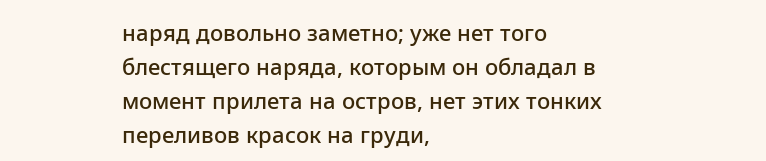наряд довольно заметно; уже нет того блестящего наряда, которым он обладал в момент прилета на остров, нет этих тонких переливов красок на груди,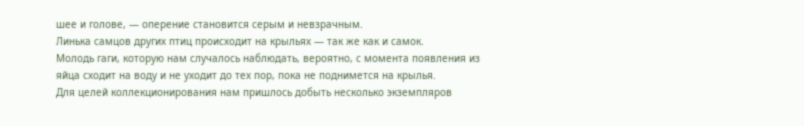шее и голове, — оперение становится серым и невзрачным.
Линька самцов других птиц происходит на крыльях — так же как и самок.
Молодь гаги, которую нам случалось наблюдать, вероятно, с момента появления из яйца сходит на воду и не уходит до тех пор, пока не поднимется на крылья.
Для целей коллекционирования нам пришлось добыть несколько экземпляров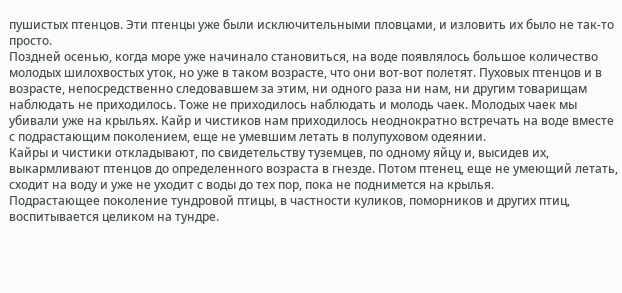пушистых птенцов. Эти птенцы уже были исключительными пловцами, и изловить их было не так-то просто.
Поздней осенью, когда море уже начинало становиться, на воде появлялось большое количество молодых шилохвостых уток, но уже в таком возрасте, что они вот-вот полетят. Пуховых птенцов и в возрасте, непосредственно следовавшем за этим, ни одного раза ни нам, ни другим товарищам наблюдать не приходилось. Тоже не приходилось наблюдать и молодь чаек. Молодых чаек мы убивали уже на крыльях. Кайр и чистиков нам приходилось неоднократно встречать на воде вместе с подрастающим поколением, еще не умевшим летать в полупуховом одеянии.
Кайры и чистики откладывают, по свидетельству туземцев, по одному яйцу и, высидев их, выкармливают птенцов до определенного возраста в гнезде. Потом птенец, еще не умеющий летать, сходит на воду и уже не уходит с воды до тех пор, пока не поднимется на крылья.
Подрастающее поколение тундровой птицы, в частности куликов, поморников и других птиц, воспитывается целиком на тундре.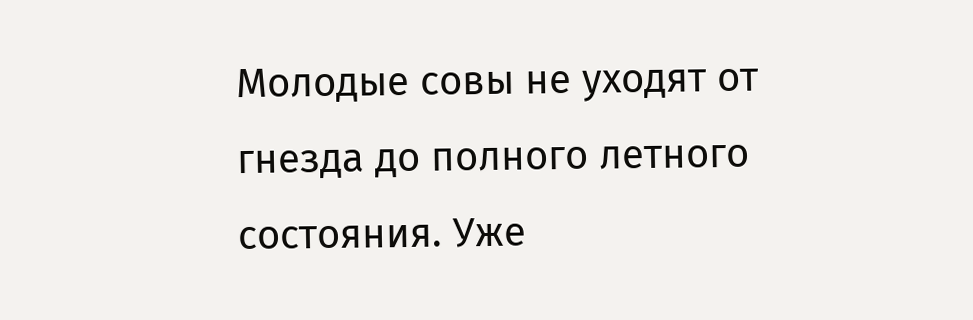Молодые совы не уходят от гнезда до полного летного состояния. Уже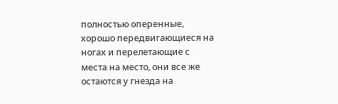полностью оперенные, хорошо передвигающиеся на ногах и перелетающие с места на место, они все же остаются у гнезда на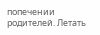попечении родителей. Летать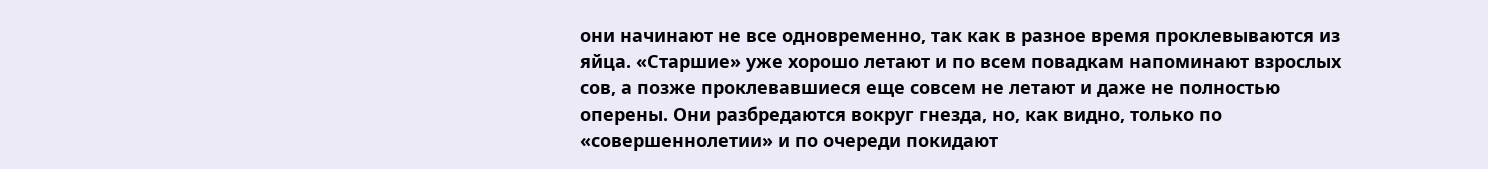они начинают не все одновременно, так как в разное время проклевываются из яйца. «Старшие» уже хорошо летают и по всем повадкам напоминают взрослых сов, а позже проклевавшиеся еще совсем не летают и даже не полностью оперены. Они разбредаются вокруг гнезда, но, как видно, только по «совершеннолетии» и по очереди покидают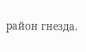район гнезда.